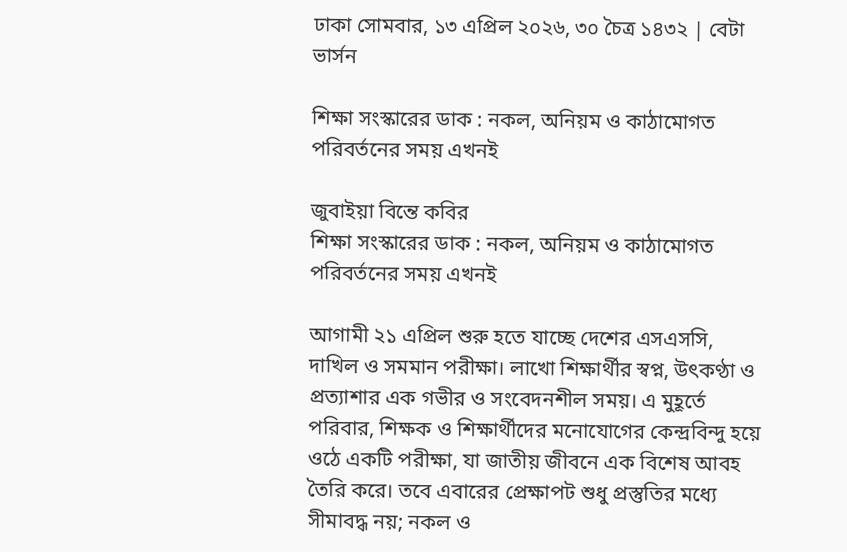ঢাকা সোমবার, ১৩ এপ্রিল ২০২৬, ৩০ চৈত্র ১৪৩২ | বেটা ভার্সন

শিক্ষা সংস্কারের ডাক : নকল, অনিয়ম ও কাঠামোগত পরিবর্তনের সময় এখনই

জুবাইয়া বিন্তে কবির
শিক্ষা সংস্কারের ডাক : নকল, অনিয়ম ও কাঠামোগত পরিবর্তনের সময় এখনই

আগামী ২১ এপ্রিল শুরু হতে যাচ্ছে দেশের এসএসসি, দাখিল ও সমমান পরীক্ষা। লাখো শিক্ষার্থীর স্বপ্ন, উৎকণ্ঠা ও প্রত্যাশার এক গভীর ও সংবেদনশীল সময়। এ মুহূর্তে পরিবার, শিক্ষক ও শিক্ষার্থীদের মনোযোগের কেন্দ্রবিন্দু হয়ে ওঠে একটি পরীক্ষা, যা জাতীয় জীবনে এক বিশেষ আবহ তৈরি করে। তবে এবারের প্রেক্ষাপট শুধু প্রস্তুতির মধ্যে সীমাবদ্ধ নয়; নকল ও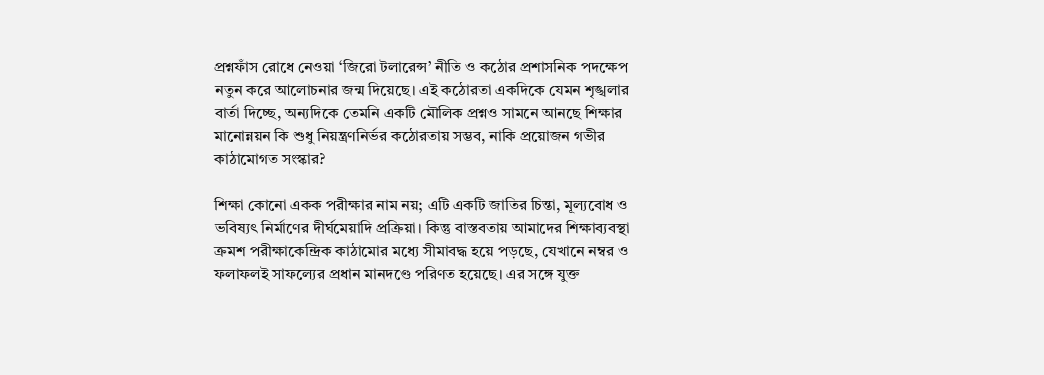প্রশ্নফাঁস রোধে নেওয়া ‘জিরো টলারেন্স’ নীতি ও কঠোর প্রশাসনিক পদক্ষেপ নতুন করে আলোচনার জন্ম দিয়েছে। এই কঠোরতা একদিকে যেমন শৃঙ্খলার বার্তা দিচ্ছে, অন্যদিকে তেমনি একটি মৌলিক প্রশ্নও সামনে আনছে শিক্ষার মানোন্নয়ন কি শুধু নিয়ন্ত্রণনির্ভর কঠোরতায় সম্ভব, নাকি প্রয়োজন গভীর কাঠামোগত সংস্কার?

শিক্ষা কোনো একক পরীক্ষার নাম নয়; এটি একটি জাতির চিন্তা, মূল্যবোধ ও ভবিষ্যৎ নির্মাণের দীর্ঘমেয়াদি প্রক্রিয়া। কিন্তু বাস্তবতায় আমাদের শিক্ষাব্যবস্থা ক্রমশ পরীক্ষাকেন্দ্রিক কাঠামোর মধ্যে সীমাবদ্ধ হয়ে পড়ছে, যেখানে নম্বর ও ফলাফলই সাফল্যের প্রধান মানদণ্ডে পরিণত হয়েছে। এর সঙ্গে যুক্ত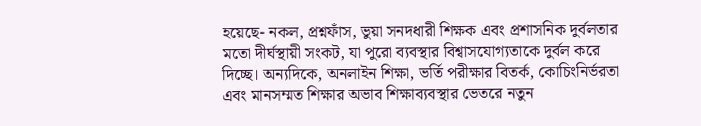হয়েছে- নকল, প্রশ্নফাঁস, ভুয়া সনদধারী শিক্ষক এবং প্রশাসনিক দুর্বলতার মতো দীর্ঘস্থায়ী সংকট, যা পুরো ব্যবস্থার বিশ্বাসযোগ্যতাকে দুর্বল করে দিচ্ছে। অন্যদিকে, অনলাইন শিক্ষা, ভর্তি পরীক্ষার বিতর্ক, কোচিংনির্ভরতা এবং মানসম্মত শিক্ষার অভাব শিক্ষাব্যবস্থার ভেতরে নতুন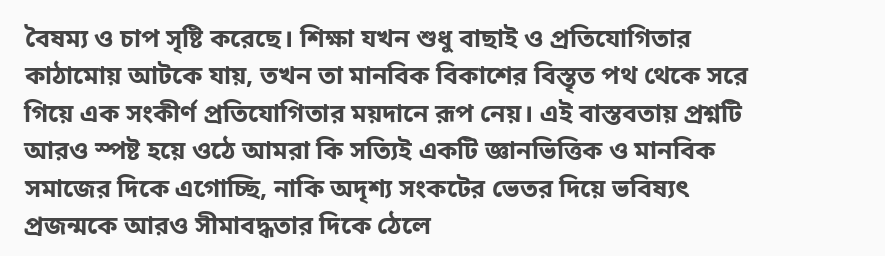বৈষম্য ও চাপ সৃষ্টি করেছে। শিক্ষা যখন শুধু বাছাই ও প্রতিযোগিতার কাঠামোয় আটকে যায়, তখন তা মানবিক বিকাশের বিস্তৃত পথ থেকে সরে গিয়ে এক সংকীর্ণ প্রতিযোগিতার ময়দানে রূপ নেয়। এই বাস্তবতায় প্রশ্নটি আরও স্পষ্ট হয়ে ওঠে আমরা কি সত্যিই একটি জ্ঞানভিত্তিক ও মানবিক সমাজের দিকে এগোচ্ছি, নাকি অদৃশ্য সংকটের ভেতর দিয়ে ভবিষ্যৎ প্রজন্মকে আরও সীমাবদ্ধতার দিকে ঠেলে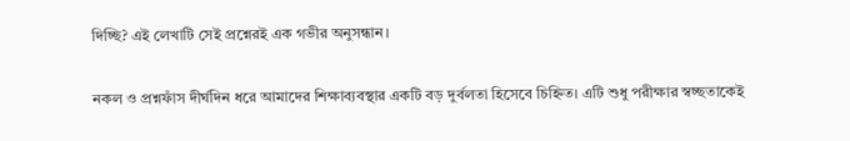দিচ্ছি? এই লেখাটি সেই প্রশ্নেরই এক গভীর অনুসন্ধান।

নকল ও প্রশ্নফাঁস দীর্ঘদিন ধরে আমাদের শিক্ষাব্যবস্থার একটি বড় দুর্বলতা হিসেবে চিহ্নিত। এটি শুধু পরীক্ষার স্বচ্ছতাকেই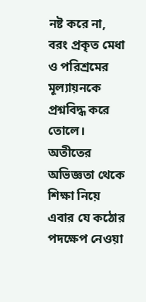নষ্ট করে না, বরং প্রকৃত মেধা ও পরিশ্রমের মূল্যায়নকে প্রশ্নবিদ্ধ করে তোলে। অতীতের অভিজ্ঞতা থেকে শিক্ষা নিয়ে এবার যে কঠোর পদক্ষেপ নেওয়া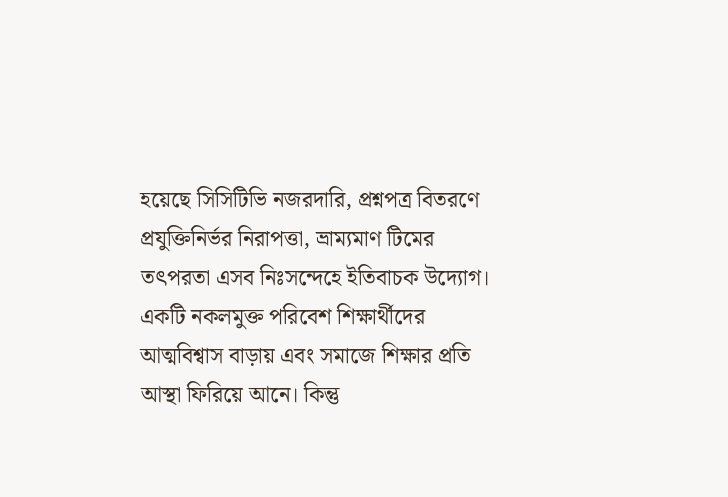হয়েছে সিসিটিভি নজরদারি, প্রশ্নপত্র বিতরণে প্রযুক্তিনির্ভর নিরাপত্তা, ভ্রাম্যমাণ টিমের তৎপরতা এসব নিঃসন্দেহে ইতিবাচক উদ্যোগ। একটি নকলমুক্ত পরিবেশ শিক্ষার্থীদের আত্মবিশ্বাস বাড়ায় এবং সমাজে শিক্ষার প্রতি আস্থা ফিরিয়ে আনে। কিন্তু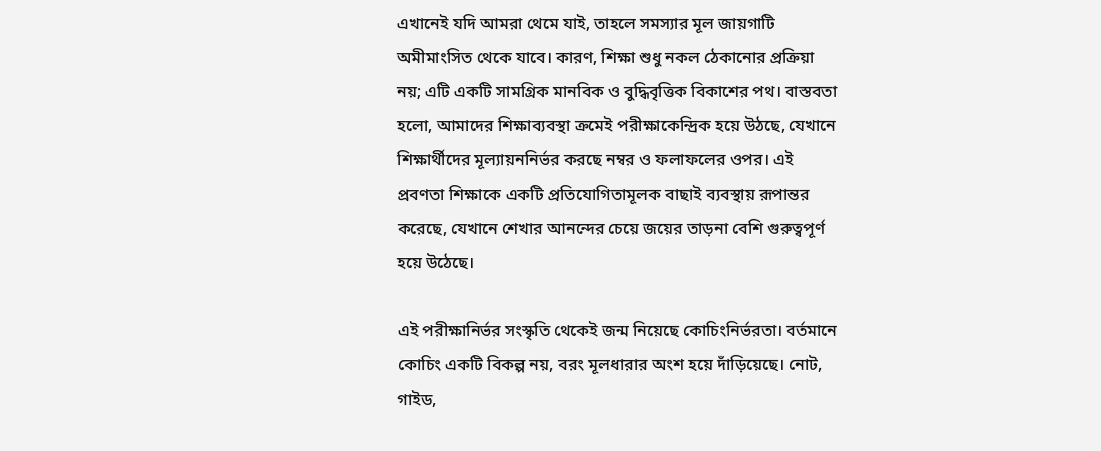এখানেই যদি আমরা থেমে যাই, তাহলে সমস্যার মূল জায়গাটি অমীমাংসিত থেকে যাবে। কারণ, শিক্ষা শুধু নকল ঠেকানোর প্রক্রিয়া নয়; এটি একটি সামগ্রিক মানবিক ও বুদ্ধিবৃত্তিক বিকাশের পথ। বাস্তবতা হলো, আমাদের শিক্ষাব্যবস্থা ক্রমেই পরীক্ষাকেন্দ্রিক হয়ে উঠছে, যেখানে শিক্ষার্থীদের মূল্যায়ননির্ভর করছে নম্বর ও ফলাফলের ওপর। এই প্রবণতা শিক্ষাকে একটি প্রতিযোগিতামূলক বাছাই ব্যবস্থায় রূপান্তর করেছে, যেখানে শেখার আনন্দের চেয়ে জয়ের তাড়না বেশি গুরুত্বপূর্ণ হয়ে উঠেছে।

এই পরীক্ষানির্ভর সংস্কৃতি থেকেই জন্ম নিয়েছে কোচিংনির্ভরতা। বর্তমানে কোচিং একটি বিকল্প নয়, বরং মূলধারার অংশ হয়ে দাঁড়িয়েছে। নোট, গাইড,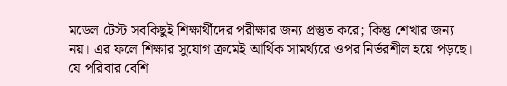মডেল টেস্ট সবকিছুই শিক্ষার্থীদের পরীক্ষার জন্য প্রস্তুত করে; কিন্তু শেখার জন্য নয়। এর ফলে শিক্ষার সুযোগ ক্রমেই আর্থিক সামর্থ্যরে ওপর নির্ভরশীল হয়ে পড়ছে। যে পরিবার বেশি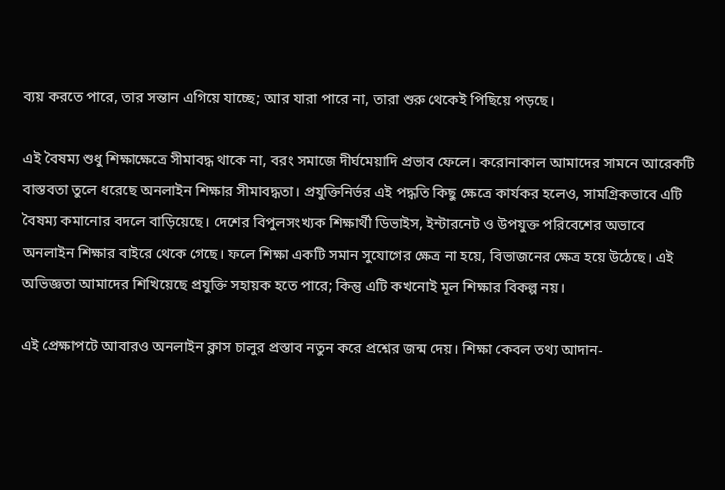ব্যয় করতে পারে, তার সন্তান এগিয়ে যাচ্ছে; আর যারা পারে না, তারা শুরু থেকেই পিছিয়ে পড়ছে।

এই বৈষম্য শুধু শিক্ষাক্ষেত্রে সীমাবদ্ধ থাকে না, বরং সমাজে দীর্ঘমেয়াদি প্রভাব ফেলে। করোনাকাল আমাদের সামনে আরেকটি বাস্তবতা তুলে ধরেছে অনলাইন শিক্ষার সীমাবদ্ধতা। প্রযুক্তিনির্ভর এই পদ্ধতি কিছু ক্ষেত্রে কার্যকর হলেও, সামগ্রিকভাবে এটি বৈষম্য কমানোর বদলে বাড়িয়েছে। দেশের বিপুলসংখ্যক শিক্ষার্থী ডিভাইস, ইন্টারনেট ও উপযুক্ত পরিবেশের অভাবে অনলাইন শিক্ষার বাইরে থেকে গেছে। ফলে শিক্ষা একটি সমান সুযোগের ক্ষেত্র না হয়ে, বিভাজনের ক্ষেত্র হয়ে উঠেছে। এই অভিজ্ঞতা আমাদের শিখিয়েছে প্রযুক্তি সহায়ক হতে পারে; কিন্তু এটি কখনোই মূল শিক্ষার বিকল্প নয়।

এই প্রেক্ষাপটে আবারও অনলাইন ক্লাস চালুর প্রস্তাব নতুন করে প্রশ্নের জন্ম দেয়। শিক্ষা কেবল তথ্য আদান-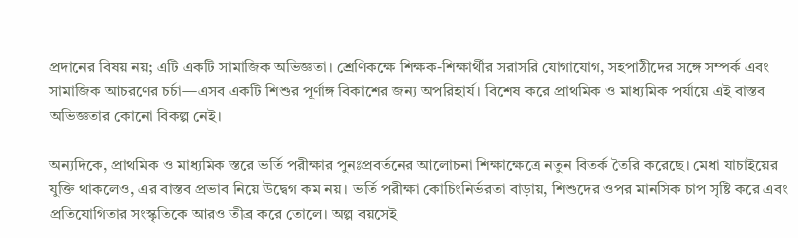প্রদানের বিষয় নয়; এটি একটি সামাজিক অভিজ্ঞতা। শ্রেণিকক্ষে শিক্ষক-শিক্ষার্থীর সরাসরি যোগাযোগ, সহপাঠীদের সঙ্গে সম্পর্ক এবং সামাজিক আচরণের চর্চা—এসব একটি শিশুর পূর্ণাঙ্গ বিকাশের জন্য অপরিহার্য। বিশেষ করে প্রাথমিক ও মাধ্যমিক পর্যায়ে এই বাস্তব অভিজ্ঞতার কোনো বিকল্প নেই।

অন্যদিকে, প্রাথমিক ও মাধ্যমিক স্তরে ভর্তি পরীক্ষার পুনঃপ্রবর্তনের আলোচনা শিক্ষাক্ষেত্রে নতুন বিতর্ক তৈরি করেছে। মেধা যাচাইয়ের যুক্তি থাকলেও, এর বাস্তব প্রভাব নিয়ে উদ্বেগ কম নয়। ভর্তি পরীক্ষা কোচিংনির্ভরতা বাড়ায়, শিশুদের ওপর মানসিক চাপ সৃষ্টি করে এবং প্রতিযোগিতার সংস্কৃতিকে আরও তীব্র করে তোলে। অল্প বয়সেই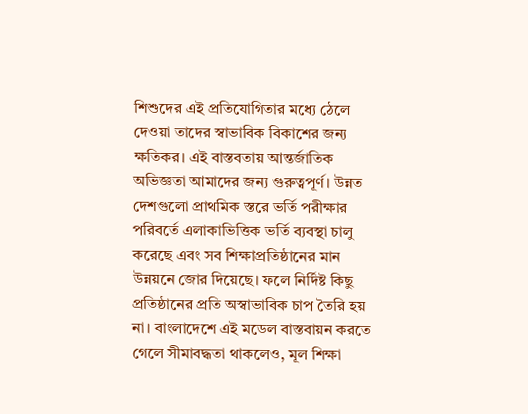শিশুদের এই প্রতিযোগিতার মধ্যে ঠেলে দেওয়া তাদের স্বাভাবিক বিকাশের জন্য ক্ষতিকর। এই বাস্তবতায় আন্তর্জাতিক অভিজ্ঞতা আমাদের জন্য গুরুত্বপূর্ণ। উন্নত দেশগুলো প্রাথমিক স্তরে ভর্তি পরীক্ষার পরিবর্তে এলাকাভিত্তিক ভর্তি ব্যবস্থা চালু করেছে এবং সব শিক্ষাপ্রতিষ্ঠানের মান উন্নয়নে জোর দিয়েছে। ফলে নির্দিষ্ট কিছু প্রতিষ্ঠানের প্রতি অস্বাভাবিক চাপ তৈরি হয় না। বাংলাদেশে এই মডেল বাস্তবায়ন করতে গেলে সীমাবদ্ধতা থাকলেও, মূল শিক্ষা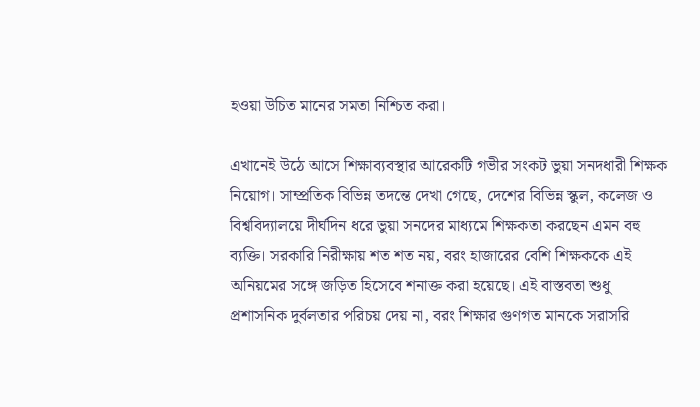হওয়া উচিত মানের সমতা নিশ্চিত করা।

এখানেই উঠে আসে শিক্ষাব্যবস্থার আরেকটি গভীর সংকট ভুয়া সনদধারী শিক্ষক নিয়োগ। সাম্প্রতিক বিভিন্ন তদন্তে দেখা গেছে, দেশের বিভিন্ন স্কুল, কলেজ ও বিশ্ববিদ্যালয়ে দীর্ঘদিন ধরে ভুয়া সনদের মাধ্যমে শিক্ষকতা করছেন এমন বহু ব্যক্তি। সরকারি নিরীক্ষায় শত শত নয়, বরং হাজারের বেশি শিক্ষককে এই অনিয়মের সঙ্গে জড়িত হিসেবে শনাক্ত করা হয়েছে। এই বাস্তবতা শুধু প্রশাসনিক দুর্বলতার পরিচয় দেয় না, বরং শিক্ষার গুণগত মানকে সরাসরি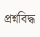প্রশ্নবিদ্ধ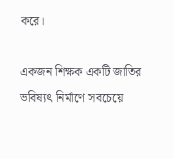করে।

একজন শিক্ষক একটি জাতির ভবিষ্যৎ নির্মাণে সবচেয়ে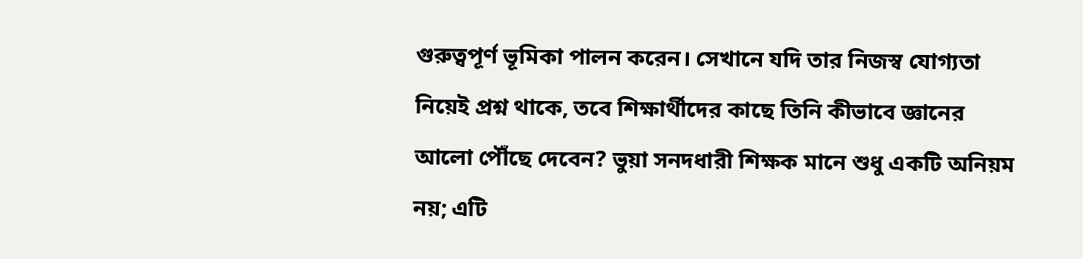গুরুত্বপূর্ণ ভূমিকা পালন করেন। সেখানে যদি তার নিজস্ব যোগ্যতা নিয়েই প্রশ্ন থাকে, তবে শিক্ষার্থীদের কাছে তিনি কীভাবে জ্ঞানের আলো পৌঁছে দেবেন? ভুয়া সনদধারী শিক্ষক মানে শুধু একটি অনিয়ম নয়; এটি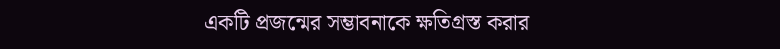একটি প্রজন্মের সম্ভাবনাকে ক্ষতিগ্রস্ত করার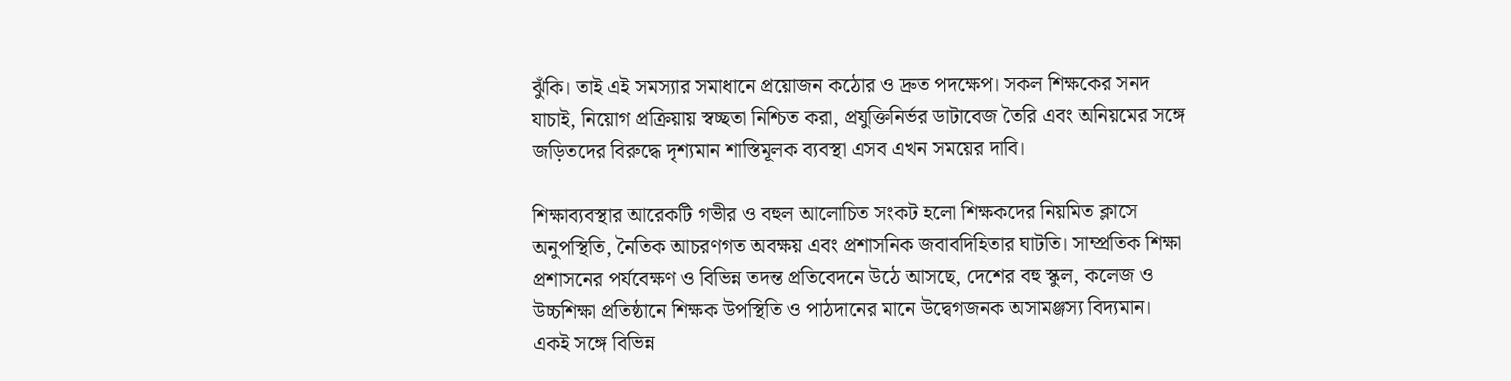ঝুঁকি। তাই এই সমস্যার সমাধানে প্রয়োজন কঠোর ও দ্রুত পদক্ষেপ। সকল শিক্ষকের সনদ যাচাই, নিয়োগ প্রক্রিয়ায় স্বচ্ছতা নিশ্চিত করা, প্রযুক্তিনির্ভর ডাটাবেজ তৈরি এবং অনিয়মের সঙ্গে জড়িতদের বিরুদ্ধে দৃশ্যমান শাস্তিমূলক ব্যবস্থা এসব এখন সময়ের দাবি।

শিক্ষাব্যবস্থার আরেকটি গভীর ও বহুল আলোচিত সংকট হলো শিক্ষকদের নিয়মিত ক্লাসে অনুপস্থিতি, নৈতিক আচরণগত অবক্ষয় এবং প্রশাসনিক জবাবদিহিতার ঘাটতি। সাম্প্রতিক শিক্ষা প্রশাসনের পর্যবেক্ষণ ও বিভিন্ন তদন্ত প্রতিবেদনে উঠে আসছে, দেশের বহু স্কুল, কলেজ ও উচ্চশিক্ষা প্রতিষ্ঠানে শিক্ষক উপস্থিতি ও পাঠদানের মানে উদ্বেগজনক অসামঞ্জস্য বিদ্যমান। একই সঙ্গে বিভিন্ন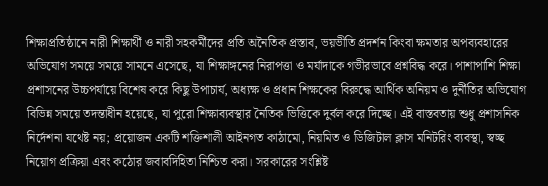শিক্ষাপ্রতিষ্ঠানে নারী শিক্ষার্থী ও নারী সহকর্মীদের প্রতি অনৈতিক প্রস্তাব, ভয়ভীতি প্রদর্শন কিংবা ক্ষমতার অপব্যবহারের অভিযোগ সময়ে সময়ে সামনে এসেছে, যা শিক্ষাঙ্গনের নিরাপত্তা ও মর্যাদাকে গভীরভাবে প্রশ্নবিদ্ধ করে। পাশাপাশি শিক্ষা প্রশাসনের উচ্চপর্যায়ে বিশেষ করে কিছু উপাচার্য, অধ্যক্ষ ও প্রধান শিক্ষকের বিরুদ্ধে আর্থিক অনিয়ম ও দুর্নীতির অভিযোগ বিভিন্ন সময়ে তদন্তাধীন হয়েছে, যা পুরো শিক্ষাব্যবস্থার নৈতিক ভিত্তিকে দুর্বল করে দিচ্ছে। এই বাস্তবতায় শুধু প্রশাসনিক নির্দেশনা যথেষ্ট নয়; প্রয়োজন একটি শক্তিশালী আইনগত কাঠামো, নিয়মিত ও ডিজিটাল ক্লাস মনিটরিং ব্যবস্থা, স্বচ্ছ নিয়োগ প্রক্রিয়া এবং কঠোর জবাবদিহিতা নিশ্চিত করা। সরকারের সংশ্লিষ্ট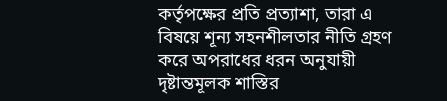কর্তৃপক্ষের প্রতি প্রত্যাশা, তারা এ বিষয়ে শূন্য সহনশীলতার নীতি গ্রহণ করে অপরাধের ধরন অনুযায়ী দৃষ্টান্তমূলক শাস্তির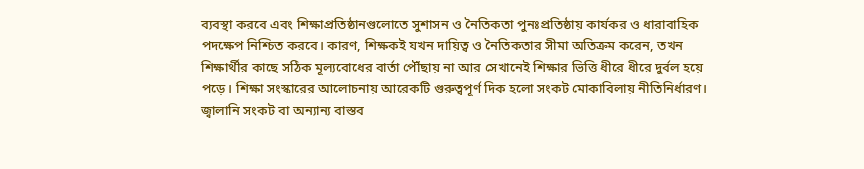ব্যবস্থা করবে এবং শিক্ষাপ্রতিষ্ঠানগুলোতে সুশাসন ও নৈতিকতা পুনঃপ্রতিষ্ঠায় কার্যকর ও ধারাবাহিক পদক্ষেপ নিশ্চিত করবে। কারণ, শিক্ষকই যখন দায়িত্ব ও নৈতিকতার সীমা অতিক্রম করেন, তখন শিক্ষার্থীর কাছে সঠিক মূল্যবোধের বার্তা পৌঁছায় না আর সেখানেই শিক্ষার ভিত্তি ধীরে ধীরে দুর্বল হয়ে পড়ে। শিক্ষা সংস্কারের আলোচনায় আরেকটি গুরুত্বপূর্ণ দিক হলো সংকট মোকাবিলায় নীতিনির্ধারণ। জ্বালানি সংকট বা অন্যান্য বাস্তব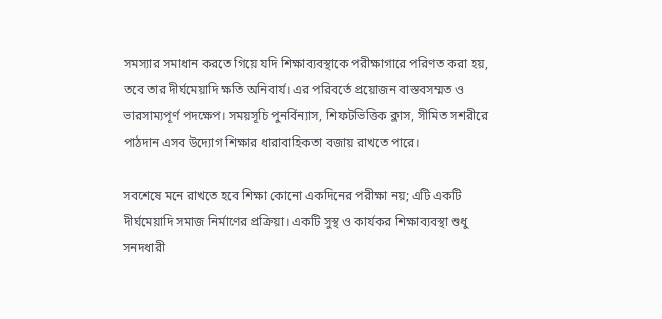সমস্যার সমাধান করতে গিয়ে যদি শিক্ষাব্যবস্থাকে পরীক্ষাগারে পরিণত করা হয়, তবে তার দীর্ঘমেয়াদি ক্ষতি অনিবার্য। এর পরিবর্তে প্রয়োজন বাস্তবসম্মত ও ভারসাম্যপূর্ণ পদক্ষেপ। সময়সূচি পুনর্বিন্যাস, শিফটভিত্তিক ক্লাস, সীমিত সশরীরে পাঠদান এসব উদ্যোগ শিক্ষার ধারাবাহিকতা বজায় রাখতে পারে।

সবশেষে মনে রাখতে হবে শিক্ষা কোনো একদিনের পরীক্ষা নয়; এটি একটি দীর্ঘমেয়াদি সমাজ নির্মাণের প্রক্রিয়া। একটি সুস্থ ও কার্যকর শিক্ষাব্যবস্থা শুধু সনদধারী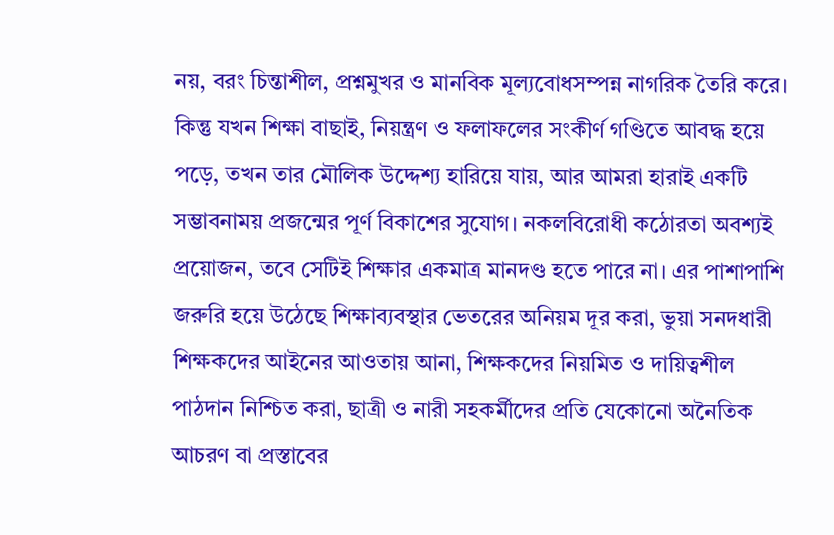নয়, বরং চিন্তাশীল, প্রশ্নমুখর ও মানবিক মূল্যবোধসম্পন্ন নাগরিক তৈরি করে। কিন্তু যখন শিক্ষা বাছাই, নিয়ন্ত্রণ ও ফলাফলের সংকীর্ণ গণ্ডিতে আবদ্ধ হয়ে পড়ে, তখন তার মৌলিক উদ্দেশ্য হারিয়ে যায়, আর আমরা হারাই একটি সম্ভাবনাময় প্রজন্মের পূর্ণ বিকাশের সুযোগ। নকলবিরোধী কঠোরতা অবশ্যই প্রয়োজন, তবে সেটিই শিক্ষার একমাত্র মানদণ্ড হতে পারে না। এর পাশাপাশি জরুরি হয়ে উঠেছে শিক্ষাব্যবস্থার ভেতরের অনিয়ম দূর করা, ভুয়া সনদধারী শিক্ষকদের আইনের আওতায় আনা, শিক্ষকদের নিয়মিত ও দায়িত্বশীল পাঠদান নিশ্চিত করা, ছাত্রী ও নারী সহকর্মীদের প্রতি যেকোনো অনৈতিক আচরণ বা প্রস্তাবের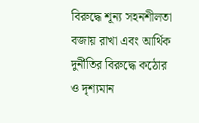বিরুদ্ধে শূন্য সহনশীলতা বজায় রাখা এবং আর্থিক দুর্নীতির বিরুদ্ধে কঠোর ও দৃশ্যমান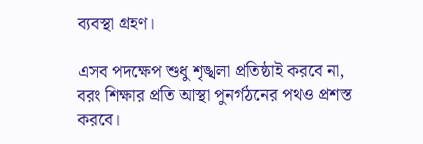ব্যবস্থা গ্রহণ।

এসব পদক্ষেপ শুধু শৃঙ্খলা প্রতিষ্ঠাই করবে না, বরং শিক্ষার প্রতি আস্থা পুনর্গঠনের পথও প্রশস্ত করবে।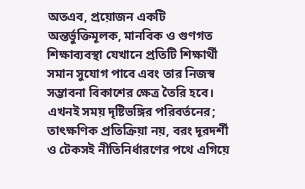অতএব, প্রয়োজন একটি অন্তর্ভুক্তিমূলক, মানবিক ও গুণগত শিক্ষাব্যবস্থা যেখানে প্রতিটি শিক্ষার্থী সমান সুযোগ পাবে এবং তার নিজস্ব সম্ভাবনা বিকাশের ক্ষেত্র তৈরি হবে। এখনই সময় দৃষ্টিভঙ্গির পরিবর্তনের; তাৎক্ষণিক প্রতিক্রিয়া নয়, বরং দূরদর্শী ও টেকসই নীতিনির্ধারণের পথে এগিয়ে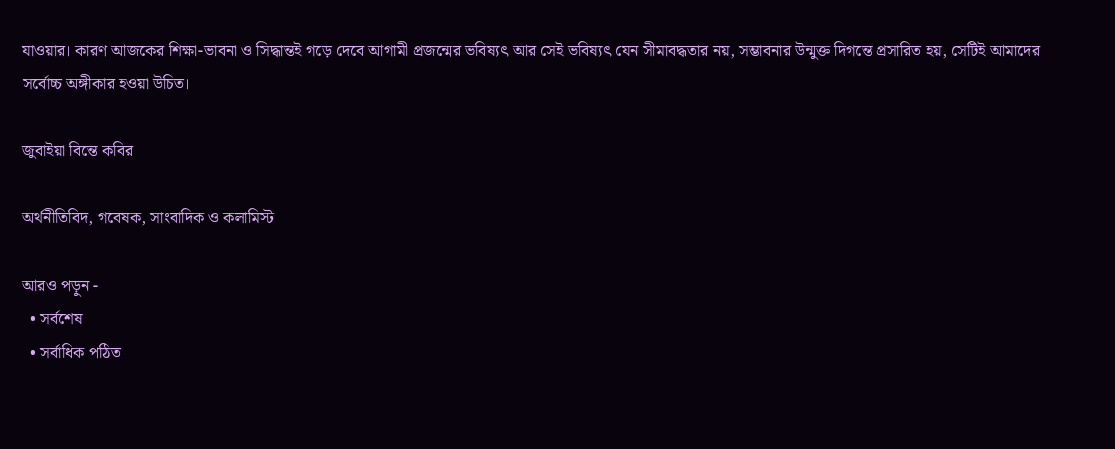যাওয়ার। কারণ আজকের শিক্ষা-ভাবনা ও সিদ্ধান্তই গড়ে দেবে আগামী প্রজন্মের ভবিষ্যৎ আর সেই ভবিষ্যৎ যেন সীমাবদ্ধতার নয়, সম্ভাবনার উন্মুক্ত দিগন্তে প্রসারিত হয়, সেটিই আমাদের সর্বোচ্চ অঙ্গীকার হওয়া উচিত।

জুবাইয়া বিন্তে কবির

অর্থনীতিবিদ, গবেষক, সাংবাদিক ও কলামিস্ট

আরও পড়ুন -
  • সর্বশেষ
  • সর্বাধিক পঠিত